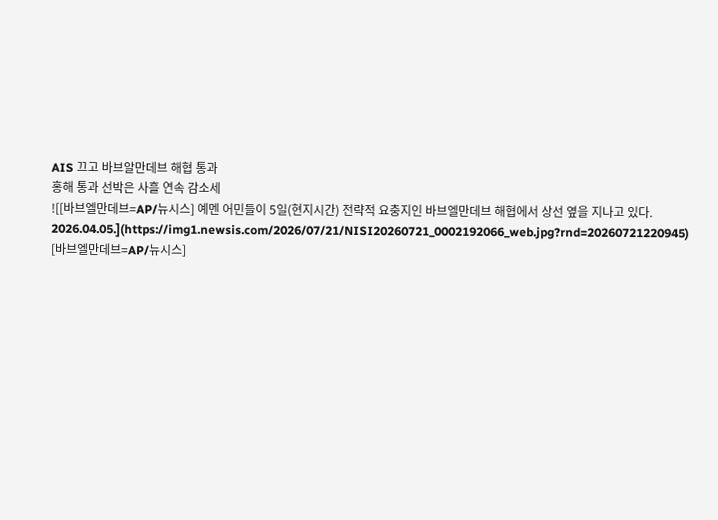AIS 끄고 바브알만데브 해협 통과
홍해 통과 선박은 사흘 연속 감소세
![[바브엘만데브=AP/뉴시스] 예멘 어민들이 5일(현지시간) 전략적 요충지인 바브엘만데브 해협에서 상선 옆을 지나고 있다. 2026.04.05.](https://img1.newsis.com/2026/07/21/NISI20260721_0002192066_web.jpg?rnd=20260721220945)
[바브엘만데브=AP/뉴시스]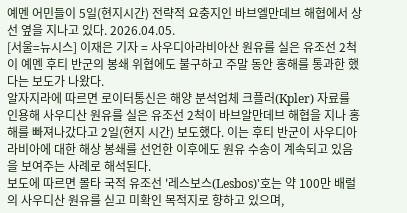예멘 어민들이 5일(현지시간) 전략적 요충지인 바브엘만데브 해협에서 상선 옆을 지나고 있다. 2026.04.05.
[서울=뉴시스] 이재은 기자 = 사우디아라비아산 원유를 실은 유조선 2척이 예멘 후티 반군의 봉쇄 위협에도 불구하고 주말 동안 홍해를 통과한 했다는 보도가 나왔다.
알자지라에 따르면 로이터통신은 해양 분석업체 크플러(Kpler) 자료를 인용해 사우디산 원유를 실은 유조선 2척이 바브알만데브 해협을 지나 홍해를 빠져나갔다고 2일(현지 시간) 보도했다. 이는 후티 반군이 사우디아라비아에 대한 해상 봉쇄를 선언한 이후에도 원유 수송이 계속되고 있음을 보여주는 사례로 해석된다.
보도에 따르면 몰타 국적 유조선 '레스보스(Lesbos)'호는 약 100만 배럴의 사우디산 원유를 싣고 미확인 목적지로 향하고 있으며,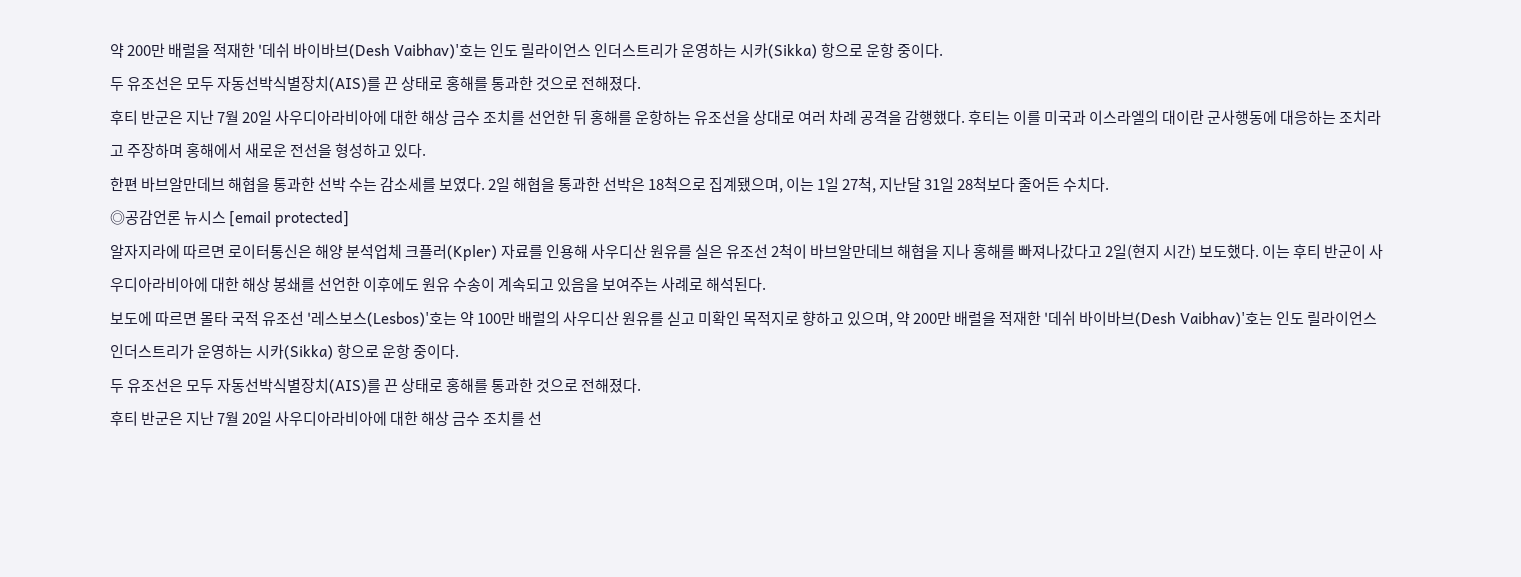약 200만 배럴을 적재한 '데쉬 바이바브(Desh Vaibhav)'호는 인도 릴라이언스 인더스트리가 운영하는 시카(Sikka) 항으로 운항 중이다.
두 유조선은 모두 자동선박식별장치(AIS)를 끈 상태로 홍해를 통과한 것으로 전해졌다.
후티 반군은 지난 7월 20일 사우디아라비아에 대한 해상 금수 조치를 선언한 뒤 홍해를 운항하는 유조선을 상대로 여러 차례 공격을 감행했다. 후티는 이를 미국과 이스라엘의 대이란 군사행동에 대응하는 조치라고 주장하며 홍해에서 새로운 전선을 형성하고 있다.
한편 바브알만데브 해협을 통과한 선박 수는 감소세를 보였다. 2일 해협을 통과한 선박은 18척으로 집계됐으며, 이는 1일 27척, 지난달 31일 28척보다 줄어든 수치다.
◎공감언론 뉴시스 [email protected]
알자지라에 따르면 로이터통신은 해양 분석업체 크플러(Kpler) 자료를 인용해 사우디산 원유를 실은 유조선 2척이 바브알만데브 해협을 지나 홍해를 빠져나갔다고 2일(현지 시간) 보도했다. 이는 후티 반군이 사우디아라비아에 대한 해상 봉쇄를 선언한 이후에도 원유 수송이 계속되고 있음을 보여주는 사례로 해석된다.
보도에 따르면 몰타 국적 유조선 '레스보스(Lesbos)'호는 약 100만 배럴의 사우디산 원유를 싣고 미확인 목적지로 향하고 있으며, 약 200만 배럴을 적재한 '데쉬 바이바브(Desh Vaibhav)'호는 인도 릴라이언스 인더스트리가 운영하는 시카(Sikka) 항으로 운항 중이다.
두 유조선은 모두 자동선박식별장치(AIS)를 끈 상태로 홍해를 통과한 것으로 전해졌다.
후티 반군은 지난 7월 20일 사우디아라비아에 대한 해상 금수 조치를 선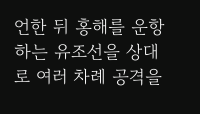언한 뒤 홍해를 운항하는 유조선을 상대로 여러 차례 공격을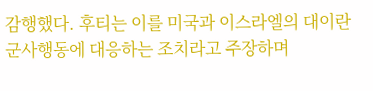감행했다. 후티는 이를 미국과 이스라엘의 대이란 군사행동에 대응하는 조치라고 주장하며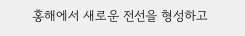홍해에서 새로운 전선을 형성하고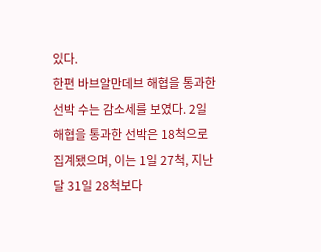있다.
한편 바브알만데브 해협을 통과한 선박 수는 감소세를 보였다. 2일 해협을 통과한 선박은 18척으로 집계됐으며, 이는 1일 27척, 지난달 31일 28척보다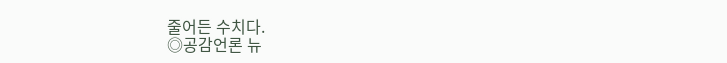줄어든 수치다.
◎공감언론 뉴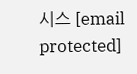시스 [email protected]